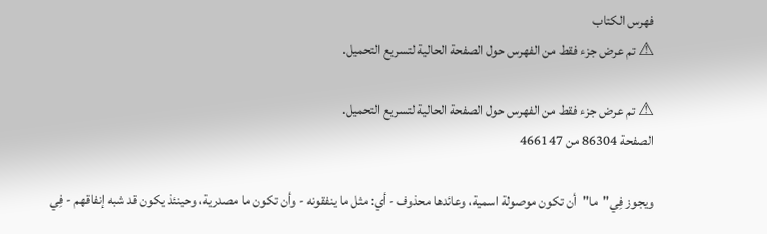فهرس الكتاب
⚠ تم عرض جزء فقط من الفهرس حول الصفحة الحالية لتسريع التحميل.

⚠ تم عرض جزء فقط من الفهرس حول الصفحة الحالية لتسريع التحميل.
الصفحة 86304 من 466147

ويجوز فِي"ما"أن تكون موصولة اسمية، وعائدها محذوف - أي: مثل ما ينفقونه - وأن تكون ما مصدرية، وحينئذ يكون قد شبه إنفاقهم - فِي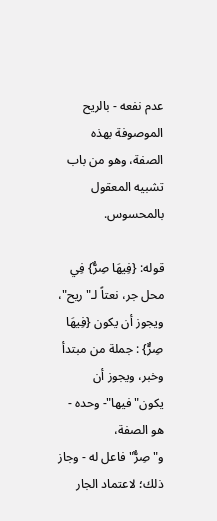عدم نفعه - بالريح الموصوفة بهذه الصفة، وهو من باب تشبيه المعقول بالمحسوس.

قوله: {فِيهَا صِرٌّ} فِي محل جر، نعتاً لـ"ريح"، ويجوز أن يكون {فِيهَا صِرٌّ} : جملة من مبتدأ وخبر، ويجوز أن يكون"فيها"- وحده - هو الصفة، و"صِرٌّ"فاعل له - وجاز ذلك؛ لاعتماد الجار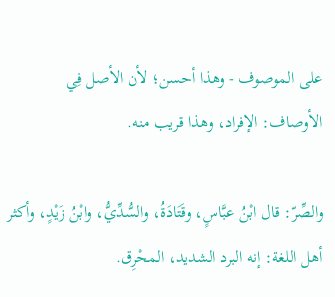على الموصوف - وهذا أحسن؛ لأن الأصل فِي الأوصاف: الإفراد، وهذا قريب منه.

والصِّرّ: قال ابْنُ عبَّاسٍ، وقَتَادَةُ، والسُّدِّيُّ، وابْنُ زَيْدٍ، وأكثر أهل اللغة: إنه البرد الشديد، المحْرِق.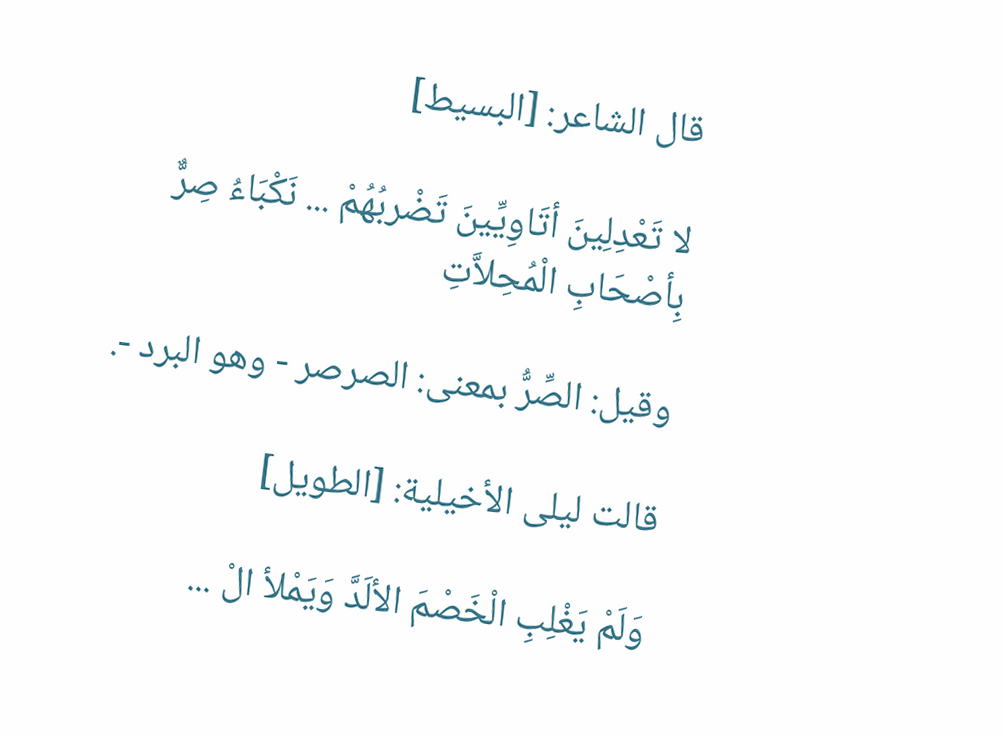قال الشاعر: [البسيط]

لا تَعْدِلِينَ أتَاوِيِّينَ تَضْربُهُمْ ... نَكْبَاءُ صِرٌّ بِأصْحَابِ الْمُحِلاَّتِ

وقيل: الصِّرُّ بمعنى: الصرصر - وهو البرد -.

قالت ليلى الأخيلية: [الطويل]

وَلَمْ يَغْلِبِ الْخَصْمَ الألَدَّ وَيَمْلأ الْ ...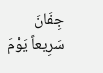جِفَانَ سَرِيعاً يَوْمَ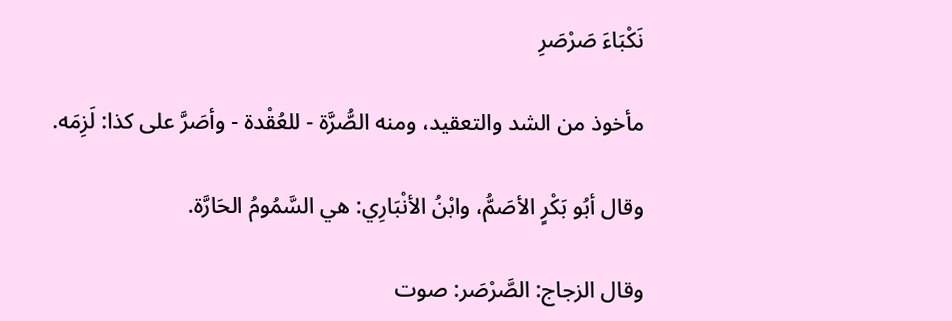نَكْبَاءَ صَرْصَرِ

مأخوذ من الشد والتعقيد، ومنه الصُّرَّة - للعُقْدة - وأصَرَّ على كذا: لَزِمَه.

وقال أبُو بَكْرٍ الأصَمُّ، وابْنُ الأنْبَارِي: هي السَّمُومُ الحَارَّة.

وقال الزجاج: الصَّرْصَر: صوت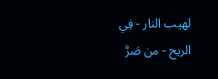لهيب النار - فِي الريح - من صَرَّ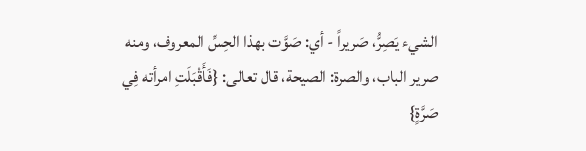الشيء يَصِرُّ، صَريراً - أي: صَوَّت بهذا الحِسِّ المعروف، ومنه صرير الباب، والصرة: الصيحة، قال تعالى: {فَأَقْبَلَتِ امرأته فِي صَرَّةٍ}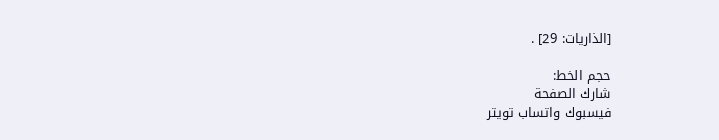[الذاريات: 29] .

حجم الخط:
شارك الصفحة
فيسبوك واتساب تويتر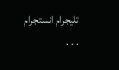تليجرام انستجرام
. . .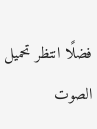فضلًا انتظر تحميل الصوت